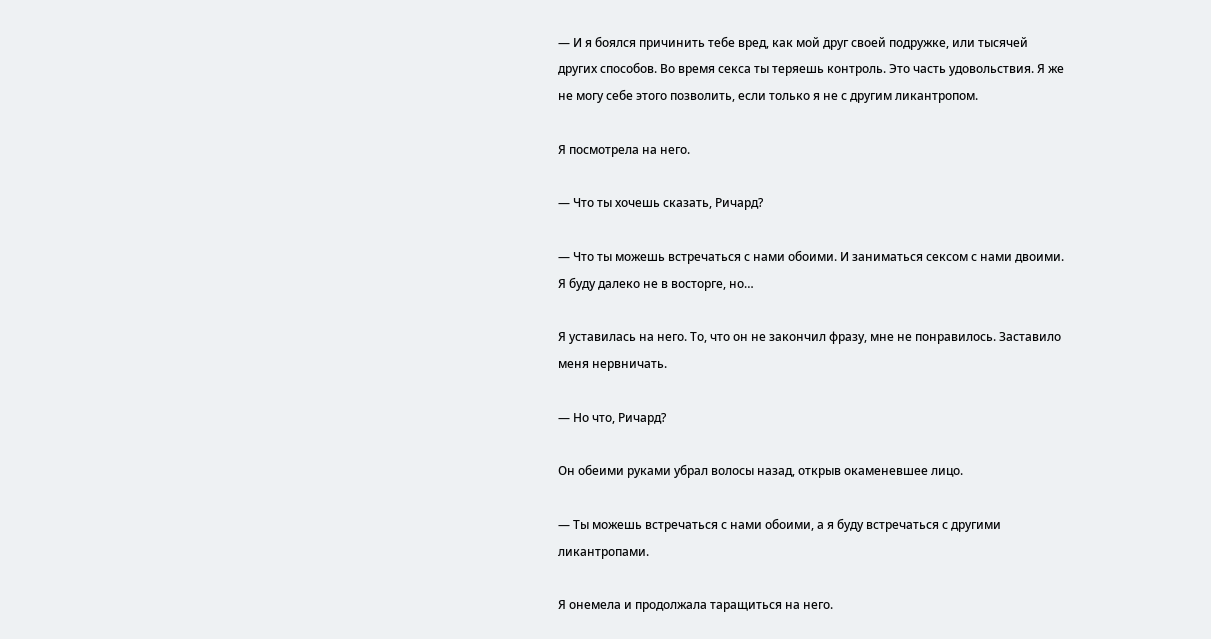— И я боялся причинить тебе вред, как мой друг своей подружке, или тысячей других способов. Во время секса ты теряешь контроль. Это часть удовольствия. Я же не могу себе этого позволить, если только я не с другим ликантропом.

Я посмотрела на него.

— Что ты хочешь сказать, Ричард?

— Что ты можешь встречаться с нами обоими. И заниматься сексом с нами двоими. Я буду далеко не в восторге, но…

Я уставилась на него. То, что он не закончил фразу, мне не понравилось. Заставило меня нервничать.

— Но что, Ричард?

Он обеими руками убрал волосы назад, открыв окаменевшее лицо.

— Ты можешь встречаться с нами обоими, а я буду встречаться с другими ликантропами.

Я онемела и продолжала таращиться на него.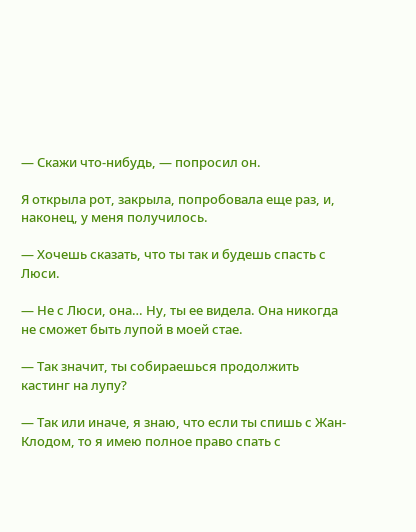— Скажи что-нибудь, — попросил он.

Я открыла рот, закрыла, попробовала еще раз, и, наконец, у меня получилось.

— Хочешь сказать, что ты так и будешь спасть с Люси.

— Не с Люси, она… Ну, ты ее видела. Она никогда не сможет быть лупой в моей стае.

— Так значит, ты собираешься продолжить кастинг на лупу?

— Так или иначе, я знаю, что если ты спишь с Жан-Клодом, то я имею полное право спать с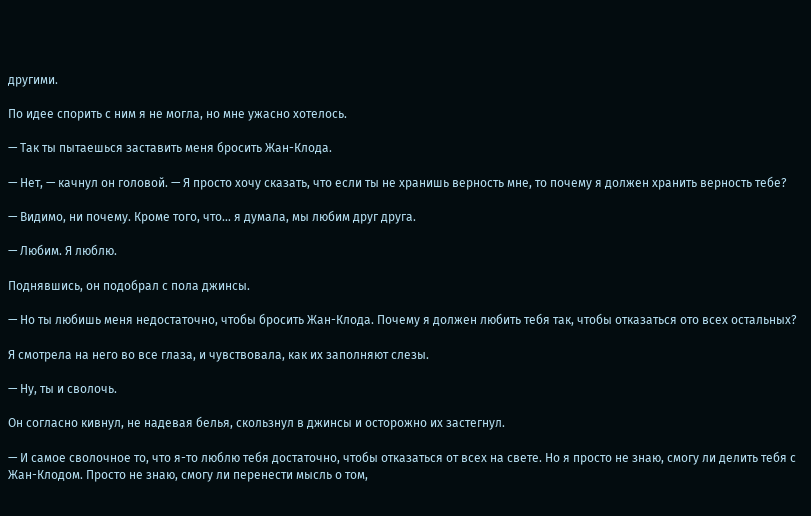другими.

По идее спорить с ним я не могла, но мне ужасно хотелось.

— Так ты пытаешься заставить меня бросить Жан-Клода.

— Нет, — качнул он головой. — Я просто хочу сказать, что если ты не хранишь верность мне, то почему я должен хранить верность тебе?

— Видимо, ни почему. Кроме того, что… я думала, мы любим друг друга.

— Любим. Я люблю.

Поднявшись, он подобрал с пола джинсы.

— Но ты любишь меня недостаточно, чтобы бросить Жан-Клода. Почему я должен любить тебя так, чтобы отказаться ото всех остальных?

Я смотрела на него во все глаза, и чувствовала, как их заполняют слезы.

— Ну, ты и сволочь.

Он согласно кивнул, не надевая белья, скользнул в джинсы и осторожно их застегнул.

— И самое сволочное то, что я-то люблю тебя достаточно, чтобы отказаться от всех на свете. Но я просто не знаю, смогу ли делить тебя с Жан-Клодом. Просто не знаю, смогу ли перенести мысль о том,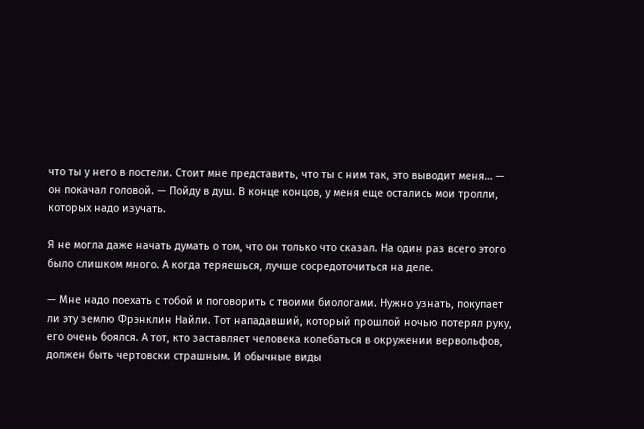что ты у него в постели. Стоит мне представить, что ты с ним так, это выводит меня… — он покачал головой. — Пойду в душ. В конце концов, у меня еще остались мои тролли, которых надо изучать.

Я не могла даже начать думать о том, что он только что сказал. На один раз всего этого было слишком много. А когда теряешься, лучше сосредоточиться на деле.

— Мне надо поехать с тобой и поговорить с твоими биологами. Нужно узнать, покупает ли эту землю Фрэнклин Найли. Тот нападавший, который прошлой ночью потерял руку, его очень боялся. А тот, кто заставляет человека колебаться в окружении вервольфов, должен быть чертовски страшным. И обычные виды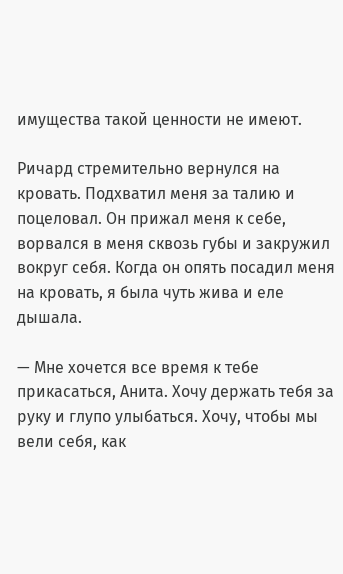имущества такой ценности не имеют.

Ричард стремительно вернулся на кровать. Подхватил меня за талию и поцеловал. Он прижал меня к себе, ворвался в меня сквозь губы и закружил вокруг себя. Когда он опять посадил меня на кровать, я была чуть жива и еле дышала.

— Мне хочется все время к тебе прикасаться, Анита. Хочу держать тебя за руку и глупо улыбаться. Хочу, чтобы мы вели себя, как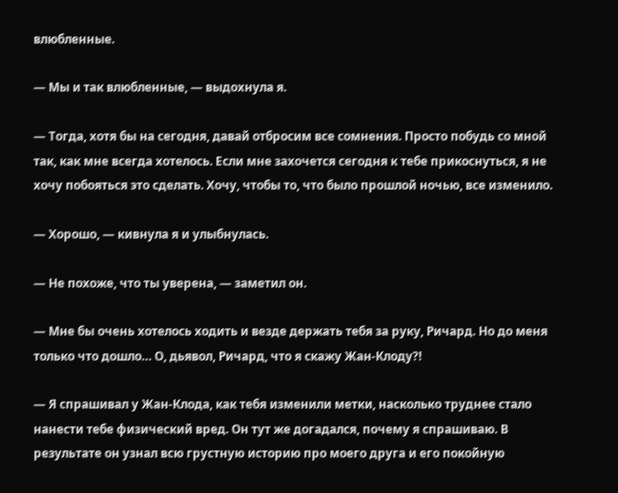влюбленные.

— Мы и так влюбленные, — выдохнула я.

— Тогда, хотя бы на сегодня, давай отбросим все сомнения. Просто побудь со мной так, как мне всегда хотелось. Если мне захочется сегодня к тебе прикоснуться, я не хочу побояться это сделать. Хочу, чтобы то, что было прошлой ночью, все изменило.

— Хорошо, — кивнула я и улыбнулась.

— Не похоже, что ты уверена, — заметил он.

— Мне бы очень хотелось ходить и везде держать тебя за руку, Ричард. Но до меня только что дошло… О, дьявол, Ричард, что я скажу Жан-Клоду?!

— Я спрашивал у Жан-Клода, как тебя изменили метки, насколько труднее стало нанести тебе физический вред. Он тут же догадался, почему я спрашиваю. В результате он узнал всю грустную историю про моего друга и его покойную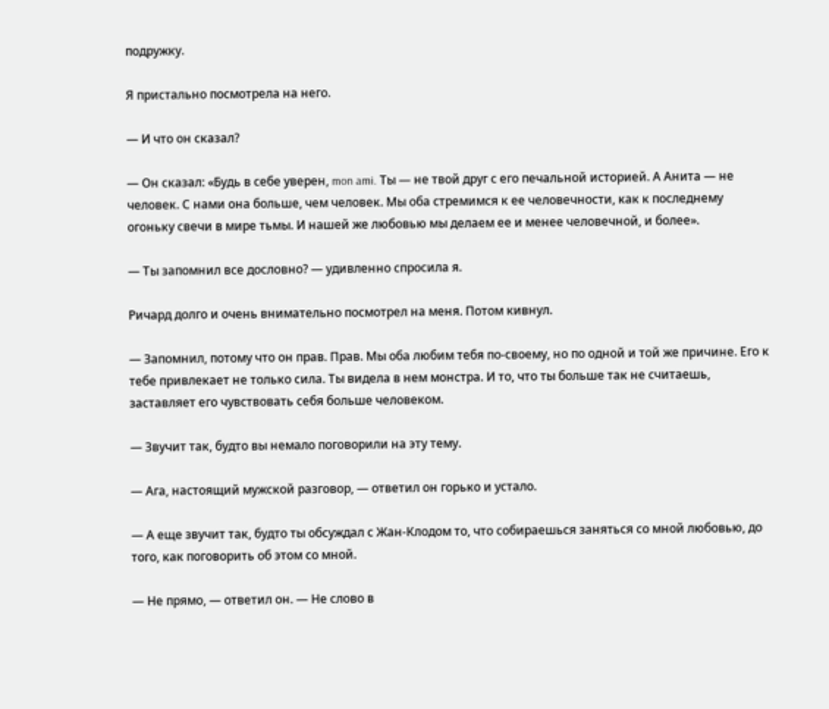подружку.

Я пристально посмотрела на него.

— И что он сказал?

— Он сказал: «Будь в себе уверен, mon ami. Ты — не твой друг с его печальной историей. А Анита — не человек. С нами она больше, чем человек. Мы оба стремимся к ее человечности, как к последнему огоньку свечи в мире тьмы. И нашей же любовью мы делаем ее и менее человечной, и более».

— Ты запомнил все дословно? — удивленно спросила я.

Ричард долго и очень внимательно посмотрел на меня. Потом кивнул.

— Запомнил, потому что он прав. Прав. Мы оба любим тебя по-своему, но по одной и той же причине. Его к тебе привлекает не только сила. Ты видела в нем монстра. И то, что ты больше так не считаешь, заставляет его чувствовать себя больше человеком.

— Звучит так, будто вы немало поговорили на эту тему.

— Ага, настоящий мужской разговор, — ответил он горько и устало.

— А еще звучит так, будто ты обсуждал с Жан-Клодом то, что собираешься заняться со мной любовью, до того, как поговорить об этом со мной.

— Не прямо, — ответил он. — Не слово в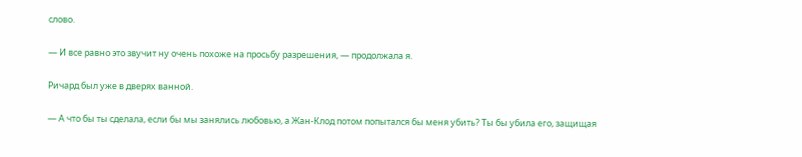слово.

— И все равно это звучит ну очень похоже на просьбу разрешения, — продолжала я.

Ричард был уже в дверях ванной.

— А что бы ты сделала, если бы мы занялись любовью, а Жан-Клод потом попытался бы меня убить? Ты бы убила его, защищая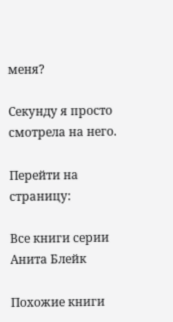меня?

Секунду я просто смотрела на него.

Перейти на страницу:

Все книги серии Анита Блейк

Похожие книги